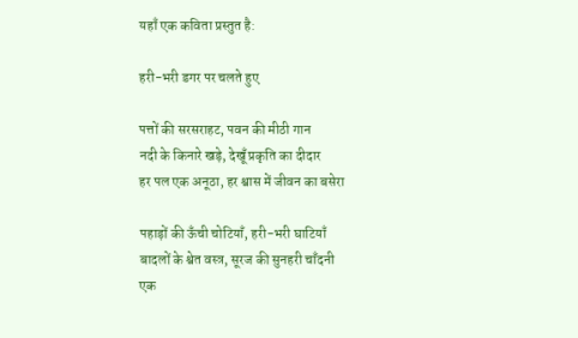यहाँ एक कविता प्रस्तुत है:

हरी-भरी डगर पर चलते हुए

पत्तों की सरसराहट, पवन की मीठी गान
नदी के किनारे खड़े, देखूँ प्रकृति का दीदार
हर पल एक अनूठा, हर श्वास में जीवन का बसेरा

पहाड़ों की ऊँची चोटियाँ, हरी-भरी घाटियाँ
बादलों के श्वेत वस्त्र, सूरज की सुनहरी चाँदनी
एक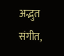अद्भुत संगीत,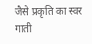जैसे प्रकृति का स्वर गाती